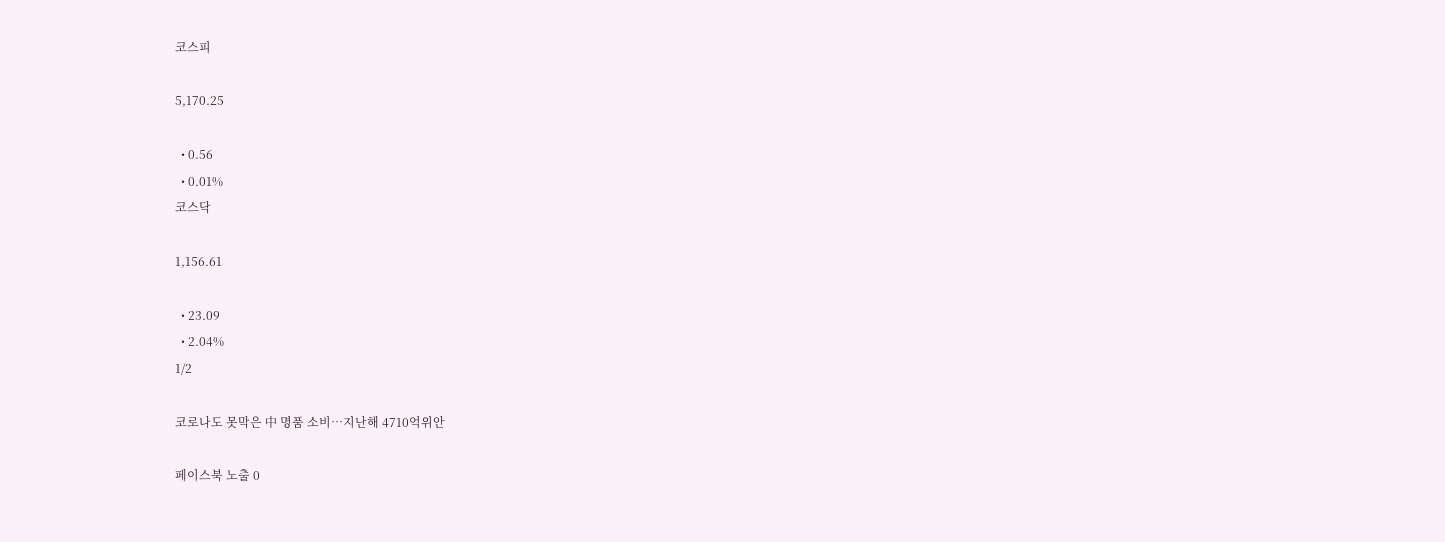코스피

5,170.25

  • 0.56
  • 0.01%
코스닥

1,156.61

  • 23.09
  • 2.04%
1/2

코로나도 못막은 中 명품 소비…지난해 4710억위안

페이스북 노출 0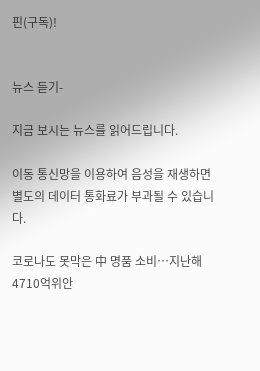핀(구독)!


뉴스 듣기-

지금 보시는 뉴스를 읽어드립니다.

이동 통신망을 이용하여 음성을 재생하면 별도의 데이터 통화료가 부과될 수 있습니다.

코로나도 못막은 中 명품 소비…지난해 4710억위안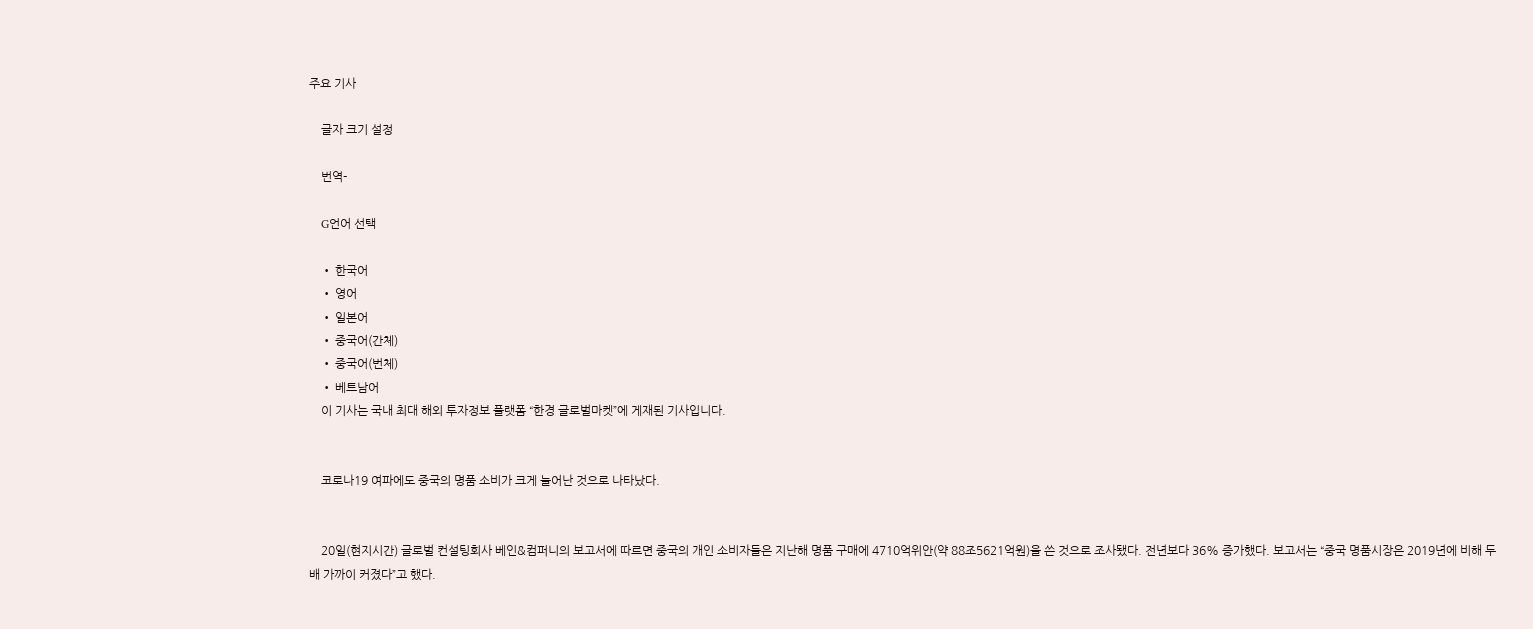주요 기사

    글자 크기 설정

    번역-

    G언어 선택

    • 한국어
    • 영어
    • 일본어
    • 중국어(간체)
    • 중국어(번체)
    • 베트남어
    이 기사는 국내 최대 해외 투자정보 플랫폼 “한경 글로벌마켓”에 게재된 기사입니다.


    코로나19 여파에도 중국의 명품 소비가 크게 늘어난 것으로 나타났다.


    20일(현지시간) 글로벌 컨설팅회사 베인&컴퍼니의 보고서에 따르면 중국의 개인 소비자들은 지난해 명품 구매에 4710억위안(약 88조5621억원)을 쓴 것으로 조사됐다. 전년보다 36% 증가했다. 보고서는 “중국 명품시장은 2019년에 비해 두 배 가까이 커졌다”고 했다.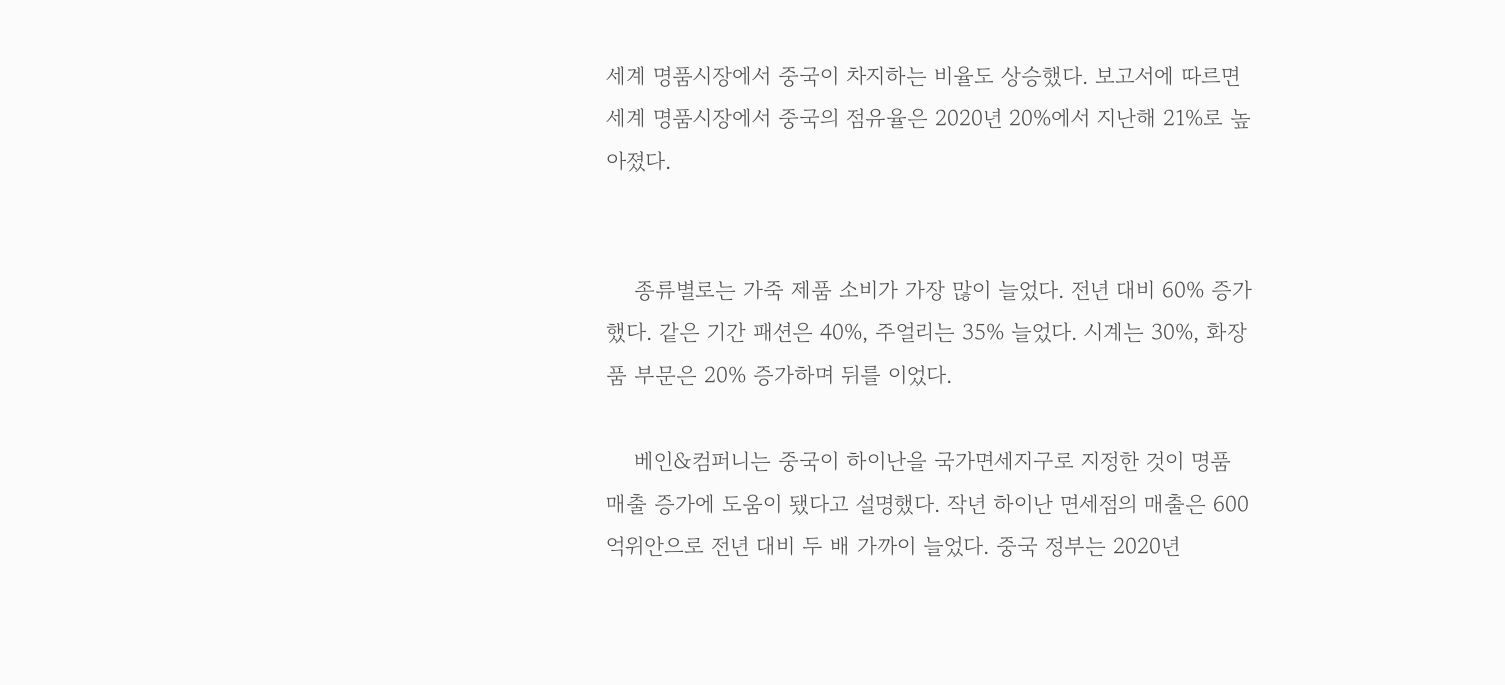세계 명품시장에서 중국이 차지하는 비율도 상승했다. 보고서에 따르면 세계 명품시장에서 중국의 점유율은 2020년 20%에서 지난해 21%로 높아졌다.


    종류별로는 가죽 제품 소비가 가장 많이 늘었다. 전년 대비 60% 증가했다. 같은 기간 패션은 40%, 주얼리는 35% 늘었다. 시계는 30%, 화장품 부문은 20% 증가하며 뒤를 이었다.

    베인&컴퍼니는 중국이 하이난을 국가면세지구로 지정한 것이 명품 매출 증가에 도움이 됐다고 설명했다. 작년 하이난 면세점의 매출은 600억위안으로 전년 대비 두 배 가까이 늘었다. 중국 정부는 2020년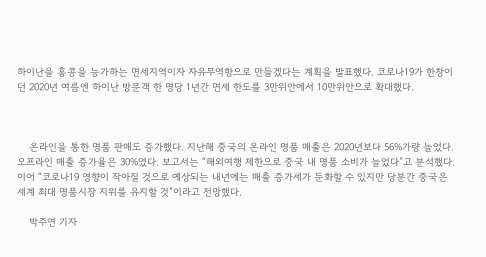하이난을 홍콩을 능가하는 면세지역이자 자유무역항으로 만들겠다는 계획을 발표했다. 코로나19가 한창이던 2020년 여름엔 하이난 방문객 한 명당 1년간 면세 한도를 3만위안에서 10만위안으로 확대했다.



    온라인을 통한 명품 판매도 증가했다. 지난해 중국의 온라인 명품 매출은 2020년보다 56%가량 늘었다. 오프라인 매출 증가율은 30%였다. 보고서는 “해외여행 제한으로 중국 내 명품 소비가 늘었다”고 분석했다. 이어 “코로나19 영향이 작아질 것으로 예상되는 내년에는 매출 증가세가 둔화할 수 있지만 당분간 중국은 세계 최대 명품시장 지위를 유지할 것”이라고 전망했다.

    박주연 기자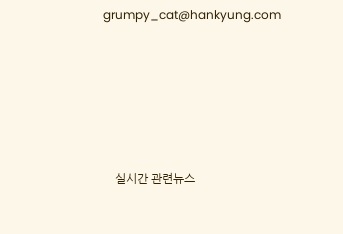grumpy_cat@hankyung.com







    실시간 관련뉴스